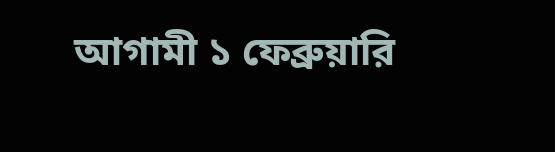আগামী ১ ফেব্রুয়ারি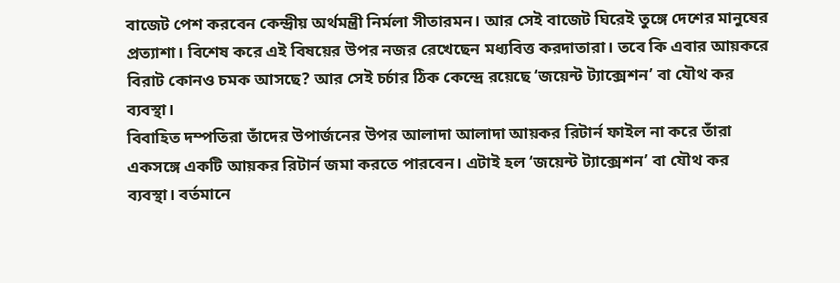বাজেট পেশ করবেন কেন্দ্রীয় অর্থমন্ত্রী নির্মলা সীতারমন। আর সেই বাজেট ঘিরেই তুঙ্গে দেশের মানুষের প্রত্যাশা। বিশেষ করে এই বিষয়ের উপর নজর রেখেছেন মধ্যবিত্ত করদাতারা। তবে কি এবার আয়করে বিরাট কোনও চমক আসছে? আর সেই চর্চার ঠিক কেন্দ্রে রয়েছে ‘জয়েন্ট ট্যাক্সেশন’ বা যৌথ কর ব্যবস্থা।
বিবাহিত দম্পতিরা তাঁদের উপার্জনের উপর আলাদা আলাদা আয়কর রিটার্ন ফাইল না করে তাঁরা একসঙ্গে একটি আয়কর রিটার্ন জমা করতে পারবেন। এটাই হল ‘জয়েন্ট ট্যাক্সেশন’ বা যৌথ কর ব্যবস্থা। বর্তমানে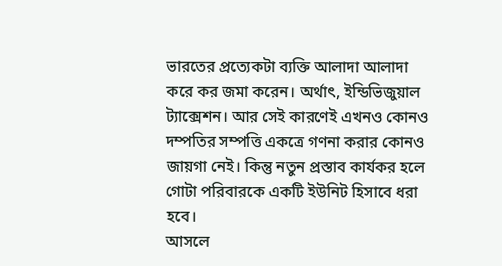ভারতের প্রত্যেকটা ব্যক্তি আলাদা আলাদা করে কর জমা করেন। অর্থাৎ, ইন্ডিভিজুয়াল ট্যাক্সেশন। আর সেই কারণেই এখনও কোনও দম্পতির সম্পত্তি একত্রে গণনা করার কোনও জায়গা নেই। কিন্তু নতুন প্রস্তাব কার্যকর হলে গোটা পরিবারকে একটি ইউনিট হিসাবে ধরা হবে।
আসলে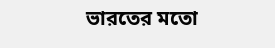ভারতের মতো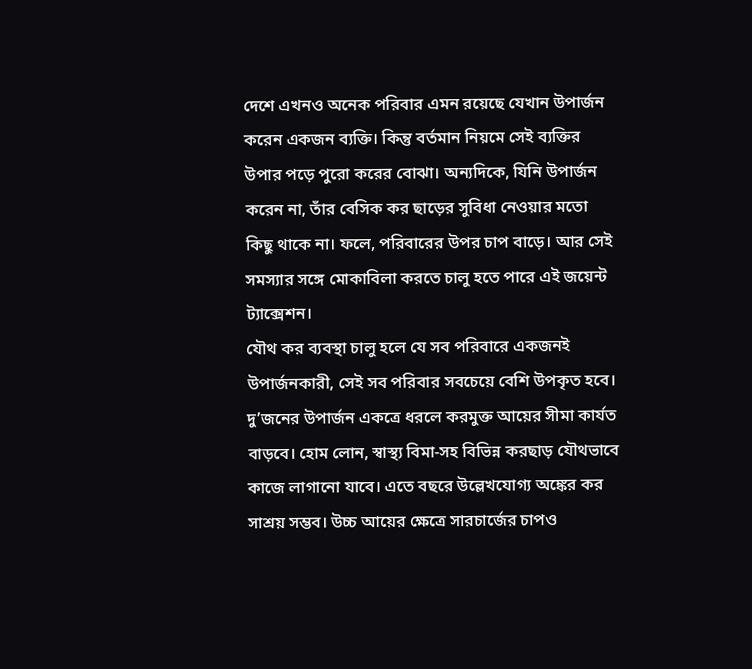দেশে এখনও অনেক পরিবার এমন রয়েছে যেখান উপার্জন করেন একজন ব্যক্তি। কিন্তু বর্তমান নিয়মে সেই ব্যক্তির উপার পড়ে পুরো করের বোঝা। অন্যদিকে, যিনি উপার্জন করেন না, তাঁর বেসিক কর ছাড়ের সুবিধা নেওয়ার মতো কিছু থাকে না। ফলে, পরিবারের উপর চাপ বাড়ে। আর সেই সমস্যার সঙ্গে মোকাবিলা করতে চালু হতে পারে এই জয়েন্ট ট্যাক্সেশন।
যৌথ কর ব্যবস্থা চালু হলে যে সব পরিবারে একজনই উপার্জনকারী, সেই সব পরিবার সবচেয়ে বেশি উপকৃত হবে। দু’জনের উপার্জন একত্রে ধরলে করমুক্ত আয়ের সীমা কার্যত বাড়বে। হোম লোন, স্বাস্থ্য বিমা-সহ বিভিন্ন করছাড় যৌথভাবে কাজে লাগানো যাবে। এতে বছরে উল্লেখযোগ্য অঙ্কের কর সাশ্রয় সম্ভব। উচ্চ আয়ের ক্ষেত্রে সারচার্জের চাপও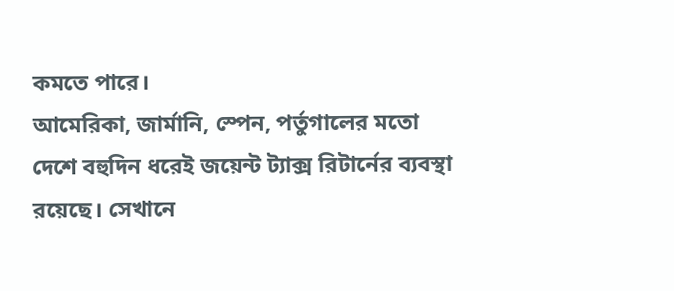কমতে পারে।
আমেরিকা, জার্মানি, স্পেন, পর্তুগালের মতো দেশে বহুদিন ধরেই জয়েন্ট ট্যাক্স রিটার্নের ব্যবস্থা রয়েছে। সেখানে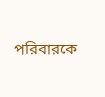পরিবারকে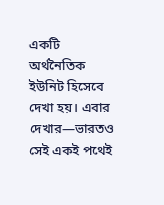একটি অর্থনৈতিক ইউনিট হিসেবে দেখা হয়। এবার দেখার—ভারতও সেই একই পথেই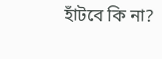হাঁটবে কি না?